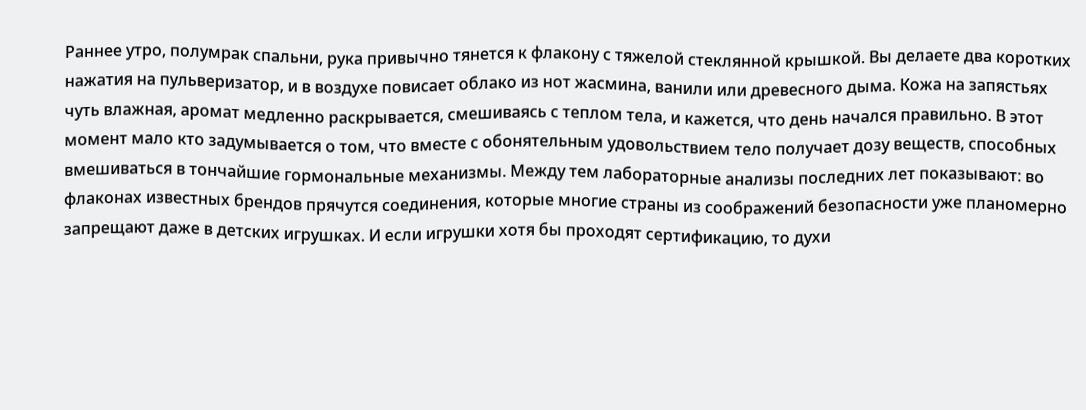Раннее утро, полумрак спальни, рука привычно тянется к флакону с тяжелой стеклянной крышкой. Вы делаете два коротких нажатия на пульверизатор, и в воздухе повисает облако из нот жасмина, ванили или древесного дыма. Кожа на запястьях чуть влажная, аромат медленно раскрывается, смешиваясь с теплом тела, и кажется, что день начался правильно. В этот момент мало кто задумывается о том, что вместе с обонятельным удовольствием тело получает дозу веществ, способных вмешиваться в тончайшие гормональные механизмы. Между тем лабораторные анализы последних лет показывают: во флаконах известных брендов прячутся соединения, которые многие страны из соображений безопасности уже планомерно запрещают даже в детских игрушках. И если игрушки хотя бы проходят сертификацию, то духи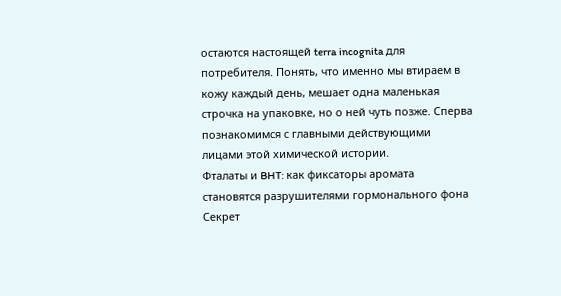остаются настоящей terra incognita для потребителя. Понять, что именно мы втираем в кожу каждый день, мешает одна маленькая строчка на упаковке, но о ней чуть позже. Сперва познакомимся с главными действующими лицами этой химической истории.
Фталаты и BHT: как фиксаторы аромата становятся разрушителями гормонального фона
Секрет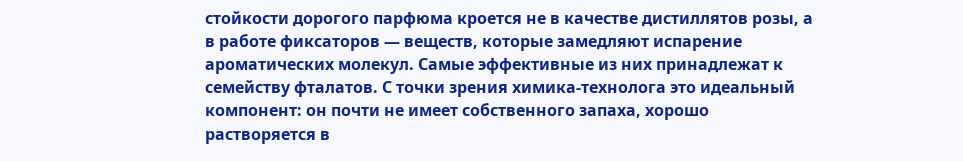стойкости дорогого парфюма кроется не в качестве дистиллятов розы, а в работе фиксаторов — веществ, которые замедляют испарение ароматических молекул. Самые эффективные из них принадлежат к семейству фталатов. С точки зрения химика-технолога это идеальный компонент: он почти не имеет собственного запаха, хорошо растворяется в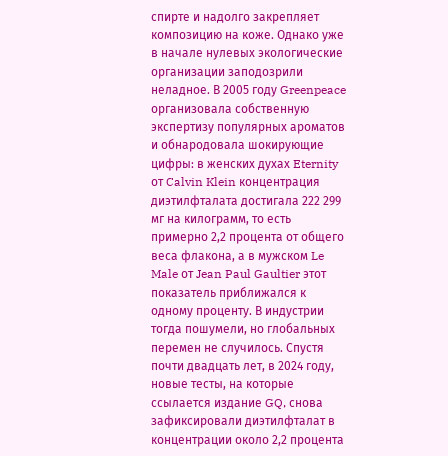спирте и надолго закрепляет композицию на коже. Однако уже в начале нулевых экологические организации заподозрили неладное. В 2005 году Greenpeace организовала собственную экспертизу популярных ароматов и обнародовала шокирующие цифры: в женских духах Eternity от Calvin Klein концентрация диэтилфталата достигала 222 299 мг на килограмм, то есть примерно 2,2 процента от общего веса флакона, а в мужском Le Male от Jean Paul Gaultier этот показатель приближался к одному проценту. В индустрии тогда пошумели, но глобальных перемен не случилось. Спустя почти двадцать лет, в 2024 году, новые тесты, на которые ссылается издание GQ, снова зафиксировали диэтилфталат в концентрации около 2,2 процента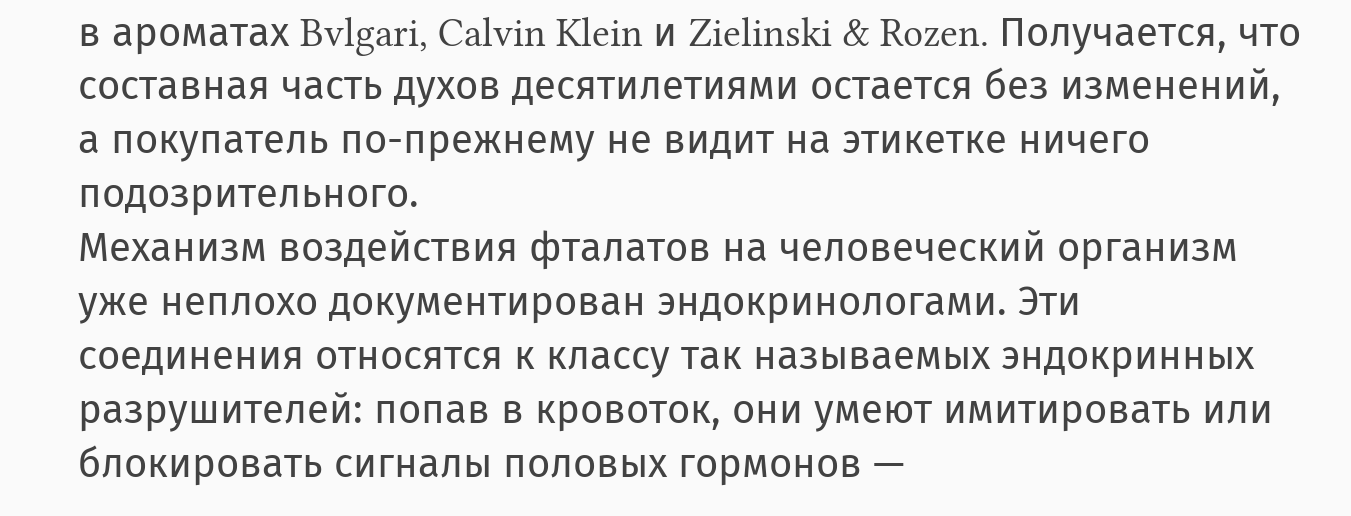в ароматах Bvlgari, Calvin Klein и Zielinski & Rozen. Получается, что составная часть духов десятилетиями остается без изменений, а покупатель по-прежнему не видит на этикетке ничего подозрительного.
Механизм воздействия фталатов на человеческий организм уже неплохо документирован эндокринологами. Эти соединения относятся к классу так называемых эндокринных разрушителей: попав в кровоток, они умеют имитировать или блокировать сигналы половых гормонов —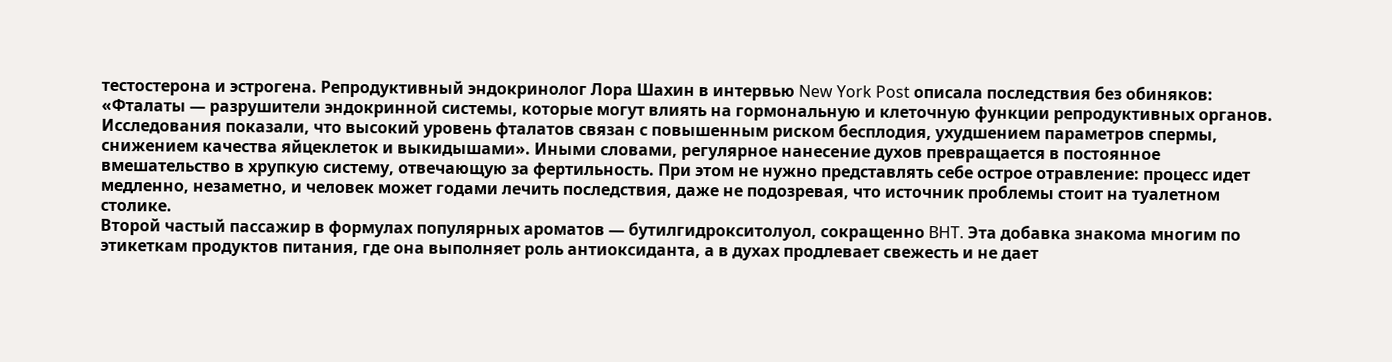тестостерона и эстрогена. Репродуктивный эндокринолог Лора Шахин в интервью New York Post описала последствия без обиняков: «Фталаты — разрушители эндокринной системы, которые могут влиять на гормональную и клеточную функции репродуктивных органов. Исследования показали, что высокий уровень фталатов связан с повышенным риском бесплодия, ухудшением параметров спермы, снижением качества яйцеклеток и выкидышами». Иными словами, регулярное нанесение духов превращается в постоянное вмешательство в хрупкую систему, отвечающую за фертильность. При этом не нужно представлять себе острое отравление: процесс идет медленно, незаметно, и человек может годами лечить последствия, даже не подозревая, что источник проблемы стоит на туалетном столике.
Второй частый пассажир в формулах популярных ароматов — бутилгидрокситолуол, сокращенно BHT. Эта добавка знакома многим по этикеткам продуктов питания, где она выполняет роль антиоксиданта, а в духах продлевает свежесть и не дает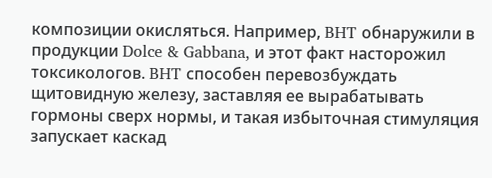композиции окисляться. Например, BHT обнаружили в продукции Dolce & Gabbana, и этот факт насторожил токсикологов. BHT способен перевозбуждать щитовидную железу, заставляя ее вырабатывать гормоны сверх нормы, и такая избыточная стимуляция запускает каскад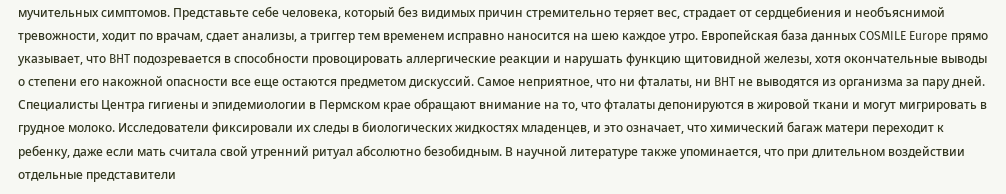мучительных симптомов. Представьте себе человека, который без видимых причин стремительно теряет вес, страдает от сердцебиения и необъяснимой тревожности, ходит по врачам, сдает анализы, а триггер тем временем исправно наносится на шею каждое утро. Европейская база данных COSMILE Europe прямо указывает, что BHT подозревается в способности провоцировать аллергические реакции и нарушать функцию щитовидной железы, хотя окончательные выводы о степени его накожной опасности все еще остаются предметом дискуссий. Самое неприятное, что ни фталаты, ни BHT не выводятся из организма за пару дней. Специалисты Центра гигиены и эпидемиологии в Пермском крае обращают внимание на то, что фталаты депонируются в жировой ткани и могут мигрировать в грудное молоко. Исследователи фиксировали их следы в биологических жидкостях младенцев, и это означает, что химический багаж матери переходит к ребенку, даже если мать считала свой утренний ритуал абсолютно безобидным. В научной литературе также упоминается, что при длительном воздействии отдельные представители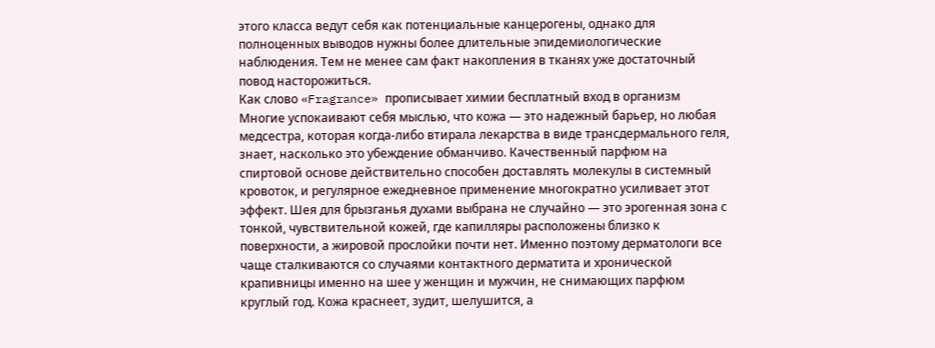этого класса ведут себя как потенциальные канцерогены, однако для полноценных выводов нужны более длительные эпидемиологические наблюдения. Тем не менее сам факт накопления в тканях уже достаточный повод насторожиться.
Как слово «Fragrance» прописывает химии бесплатный вход в организм
Многие успокаивают себя мыслью, что кожа — это надежный барьер, но любая медсестра, которая когда-либо втирала лекарства в виде трансдермального геля, знает, насколько это убеждение обманчиво. Качественный парфюм на спиртовой основе действительно способен доставлять молекулы в системный кровоток, и регулярное ежедневное применение многократно усиливает этот эффект. Шея для брызганья духами выбрана не случайно — это эрогенная зона с тонкой, чувствительной кожей, где капилляры расположены близко к поверхности, а жировой прослойки почти нет. Именно поэтому дерматологи все чаще сталкиваются со случаями контактного дерматита и хронической крапивницы именно на шее у женщин и мужчин, не снимающих парфюм круглый год. Кожа краснеет, зудит, шелушится, а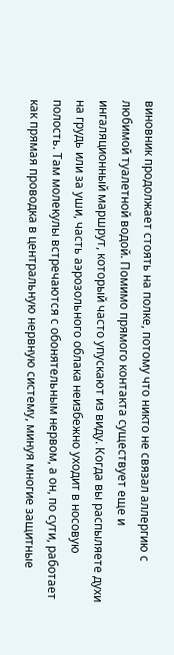виновник продолжает стоять на полке, потому что никто не связал аллергию с любимой туалетной водой. Помимо прямого контакта существует еще и ингаляционный маршрут, который часто упускают из виду. Когда вы распыляете духи на грудь или за уши, часть аэрозольного облака неизбежно уходит в носовую полость. Там молекулы встречаются с обонятельным нервом, а он, по сути, работает как прямая проводка в центральную нервную систему, минуя многие защитные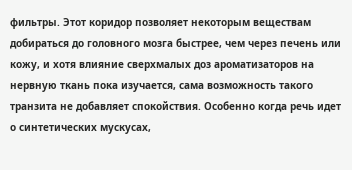фильтры. Этот коридор позволяет некоторым веществам добираться до головного мозга быстрее, чем через печень или кожу, и хотя влияние сверхмалых доз ароматизаторов на нервную ткань пока изучается, сама возможность такого транзита не добавляет спокойствия. Особенно когда речь идет о синтетических мускусах,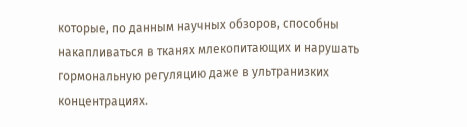которые, по данным научных обзоров, способны накапливаться в тканях млекопитающих и нарушать гормональную регуляцию даже в ультранизких концентрациях.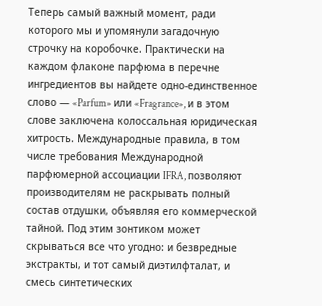Теперь самый важный момент, ради которого мы и упомянули загадочную строчку на коробочке. Практически на каждом флаконе парфюма в перечне ингредиентов вы найдете одно-единственное слово — «Parfum» или «Fragrance», и в этом слове заключена колоссальная юридическая хитрость. Международные правила, в том числе требования Международной парфюмерной ассоциации IFRA, позволяют производителям не раскрывать полный состав отдушки, объявляя его коммерческой тайной. Под этим зонтиком может скрываться все что угодно: и безвредные экстракты, и тот самый диэтилфталат, и смесь синтетических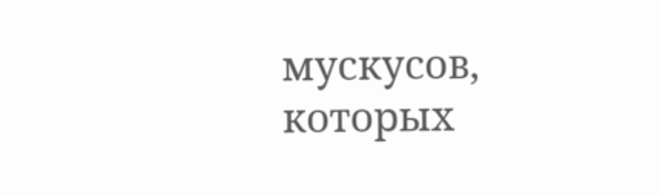мускусов, которых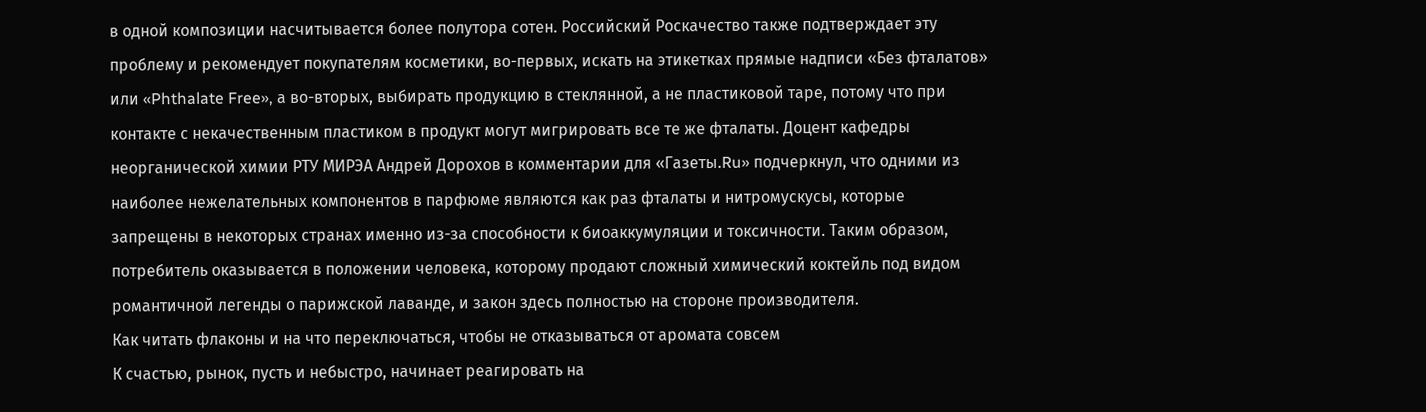в одной композиции насчитывается более полутора сотен. Российский Роскачество также подтверждает эту проблему и рекомендует покупателям косметики, во-первых, искать на этикетках прямые надписи «Без фталатов» или «Phthalate Free», а во-вторых, выбирать продукцию в стеклянной, а не пластиковой таре, потому что при контакте с некачественным пластиком в продукт могут мигрировать все те же фталаты. Доцент кафедры неорганической химии РТУ МИРЭА Андрей Дорохов в комментарии для «Газеты.Ru» подчеркнул, что одними из наиболее нежелательных компонентов в парфюме являются как раз фталаты и нитромускусы, которые запрещены в некоторых странах именно из-за способности к биоаккумуляции и токсичности. Таким образом, потребитель оказывается в положении человека, которому продают сложный химический коктейль под видом романтичной легенды о парижской лаванде, и закон здесь полностью на стороне производителя.
Как читать флаконы и на что переключаться, чтобы не отказываться от аромата совсем
К счастью, рынок, пусть и небыстро, начинает реагировать на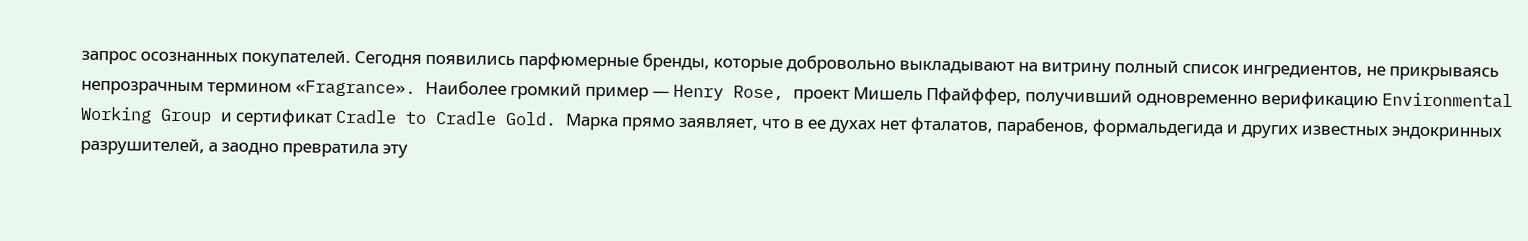запрос осознанных покупателей. Сегодня появились парфюмерные бренды, которые добровольно выкладывают на витрину полный список ингредиентов, не прикрываясь непрозрачным термином «Fragrance». Наиболее громкий пример — Henry Rose, проект Мишель Пфайффер, получивший одновременно верификацию Environmental Working Group и сертификат Cradle to Cradle Gold. Марка прямо заявляет, что в ее духах нет фталатов, парабенов, формальдегида и других известных эндокринных разрушителей, а заодно превратила эту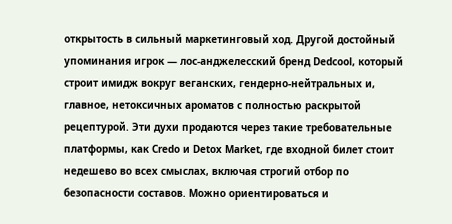открытость в сильный маркетинговый ход. Другой достойный упоминания игрок — лос-анджелесский бренд Dedcool, который строит имидж вокруг веганских, гендерно-нейтральных и, главное, нетоксичных ароматов с полностью раскрытой рецептурой. Эти духи продаются через такие требовательные платформы, как Credo и Detox Market, где входной билет стоит недешево во всех смыслах, включая строгий отбор по безопасности составов. Можно ориентироваться и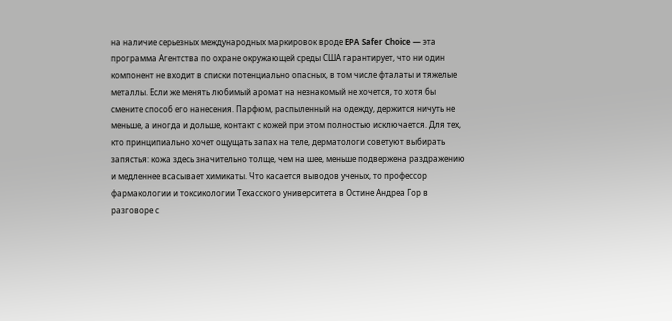на наличие серьезных международных маркировок вроде EPA Safer Choice — эта программа Агентства по охране окружающей среды США гарантирует, что ни один компонент не входит в списки потенциально опасных, в том числе фталаты и тяжелые металлы. Если же менять любимый аромат на незнакомый не хочется, то хотя бы смените способ его нанесения. Парфюм, распыленный на одежду, держится ничуть не меньше, а иногда и дольше, контакт с кожей при этом полностью исключается. Для тех, кто принципиально хочет ощущать запах на теле, дерматологи советуют выбирать запястья: кожа здесь значительно толще, чем на шее, меньше подвержена раздражению и медленнее всасывает химикаты. Что касается выводов ученых, то профессор фармакологии и токсикологии Техасского университета в Остине Андреа Гор в разговоре с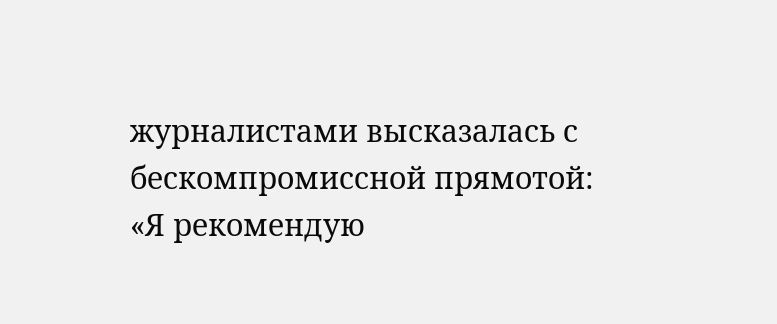журналистами высказалась с бескомпромиссной прямотой: «Я рекомендую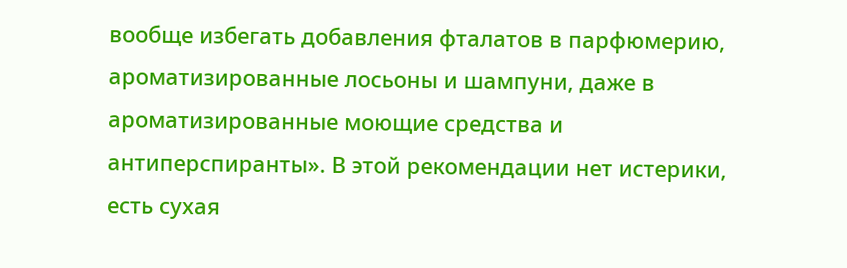вообще избегать добавления фталатов в парфюмерию, ароматизированные лосьоны и шампуни, даже в ароматизированные моющие средства и антиперспиранты». В этой рекомендации нет истерики, есть сухая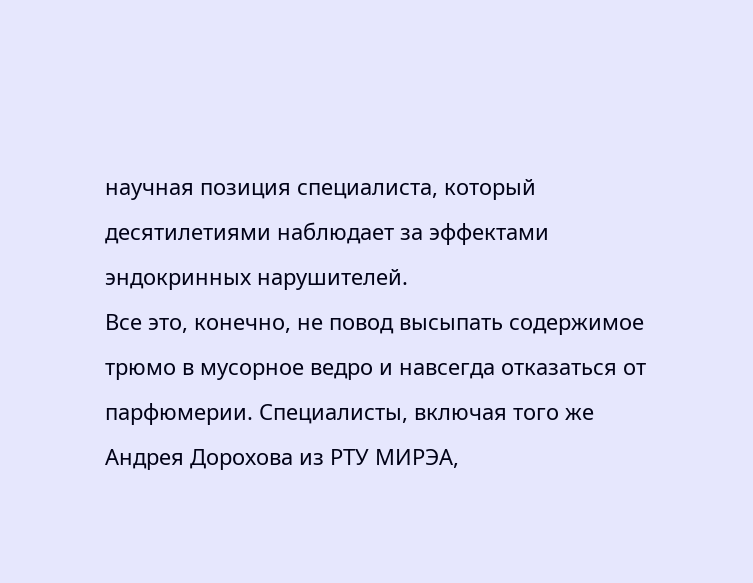научная позиция специалиста, который десятилетиями наблюдает за эффектами эндокринных нарушителей.
Все это, конечно, не повод высыпать содержимое трюмо в мусорное ведро и навсегда отказаться от парфюмерии. Специалисты, включая того же Андрея Дорохова из РТУ МИРЭА,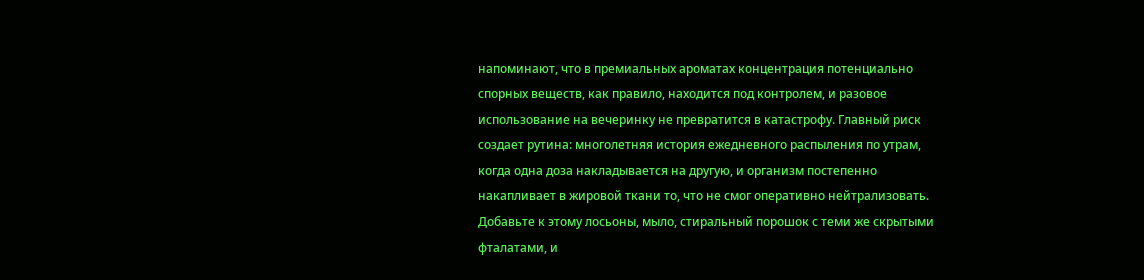напоминают, что в премиальных ароматах концентрация потенциально спорных веществ, как правило, находится под контролем, и разовое использование на вечеринку не превратится в катастрофу. Главный риск создает рутина: многолетняя история ежедневного распыления по утрам, когда одна доза накладывается на другую, и организм постепенно накапливает в жировой ткани то, что не смог оперативно нейтрализовать. Добавьте к этому лосьоны, мыло, стиральный порошок с теми же скрытыми фталатами, и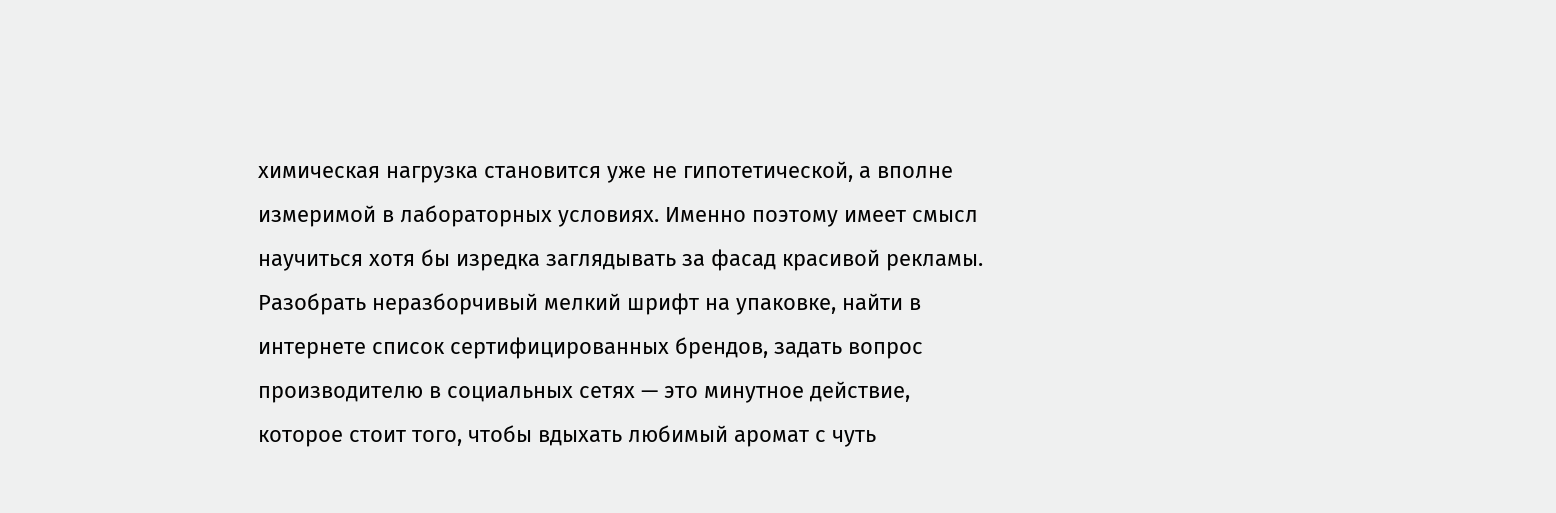химическая нагрузка становится уже не гипотетической, а вполне измеримой в лабораторных условиях. Именно поэтому имеет смысл научиться хотя бы изредка заглядывать за фасад красивой рекламы. Разобрать неразборчивый мелкий шрифт на упаковке, найти в интернете список сертифицированных брендов, задать вопрос производителю в социальных сетях — это минутное действие, которое стоит того, чтобы вдыхать любимый аромат с чуть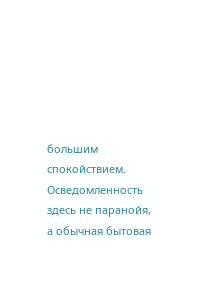большим спокойствием. Осведомленность здесь не паранойя, а обычная бытовая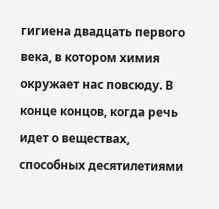гигиена двадцать первого века, в котором химия окружает нас повсюду. В конце концов, когда речь идет о веществах, способных десятилетиями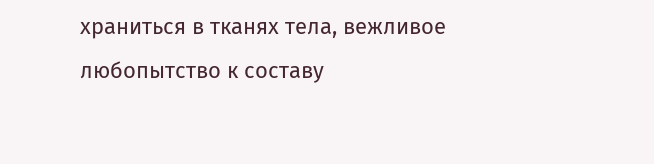храниться в тканях тела, вежливое любопытство к составу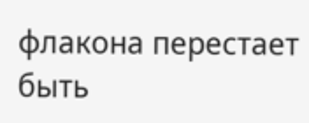флакона перестает быть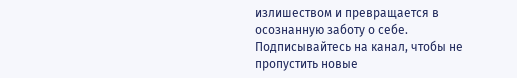излишеством и превращается в осознанную заботу о себе.
Подписывайтесь на канал, чтобы не пропустить новые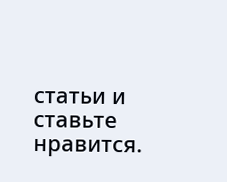статьи и ставьте нравится.